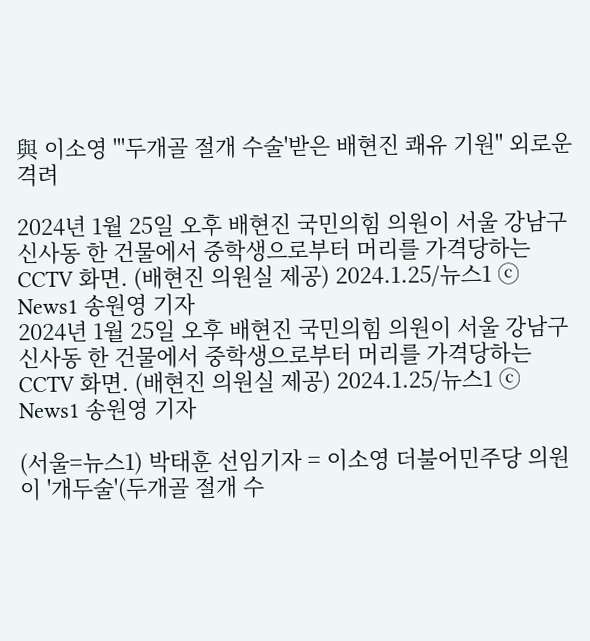與 이소영 "'두개골 절개 수술'받은 배현진 쾌유 기원" 외로운 격려

2024년 1월 25일 오후 배현진 국민의힘 의원이 서울 강남구 신사동 한 건물에서 중학생으로부터 머리를 가격당하는 CCTV 화면. (배현진 의원실 제공) 2024.1.25/뉴스1 ⓒ News1 송원영 기자
2024년 1월 25일 오후 배현진 국민의힘 의원이 서울 강남구 신사동 한 건물에서 중학생으로부터 머리를 가격당하는 CCTV 화면. (배현진 의원실 제공) 2024.1.25/뉴스1 ⓒ News1 송원영 기자

(서울=뉴스1) 박태훈 선임기자 = 이소영 더불어민주당 의원이 '개두술'(두개골 절개 수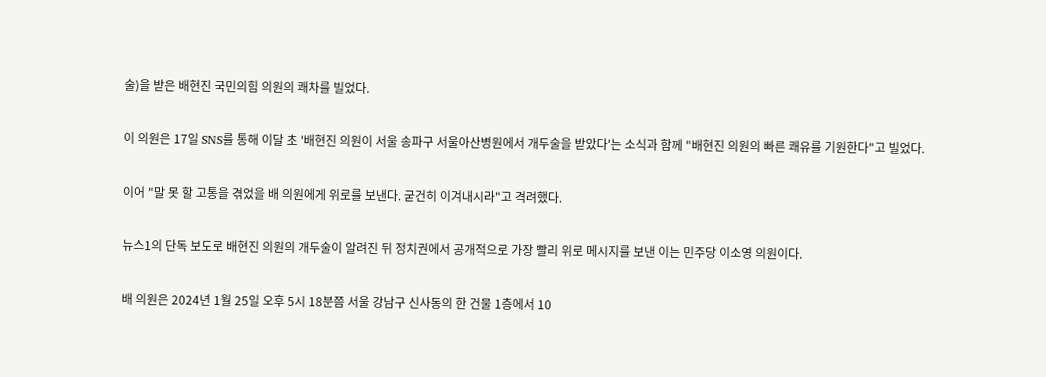술)을 받은 배현진 국민의힘 의원의 쾌차를 빌었다.

이 의원은 17일 SNS를 통해 이달 초 '배현진 의원이 서울 송파구 서울아산병원에서 개두술을 받았다'는 소식과 함께 "배현진 의원의 빠른 쾌유를 기원한다"고 빌었다.

이어 "말 못 할 고통을 겪었을 배 의원에게 위로를 보낸다. 굳건히 이겨내시라"고 격려했다.

뉴스1의 단독 보도로 배현진 의원의 개두술이 알려진 뒤 정치권에서 공개적으로 가장 빨리 위로 메시지를 보낸 이는 민주당 이소영 의원이다.

배 의원은 2024년 1월 25일 오후 5시 18분쯤 서울 강남구 신사동의 한 건물 1층에서 10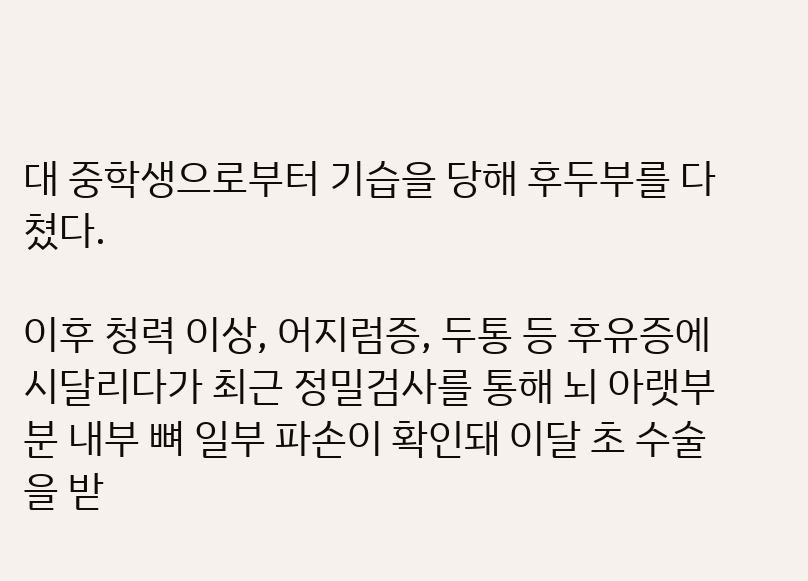대 중학생으로부터 기습을 당해 후두부를 다쳤다.

이후 청력 이상, 어지럼증, 두통 등 후유증에 시달리다가 최근 정밀검사를 통해 뇌 아랫부분 내부 뼈 일부 파손이 확인돼 이달 초 수술을 받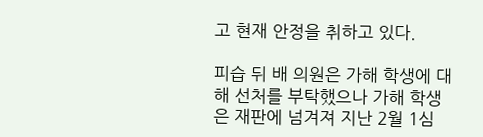고 현재 안정을 취하고 있다.

피습 뒤 배 의원은 가해 학생에 대해 선처를 부탁했으나 가해 학생은 재판에 넘겨져 지난 2월 1심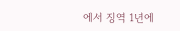에서 징역 1년에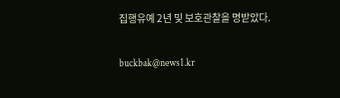집행유예 2년 및 보호관찰을 명받았다.

buckbak@news1.kr